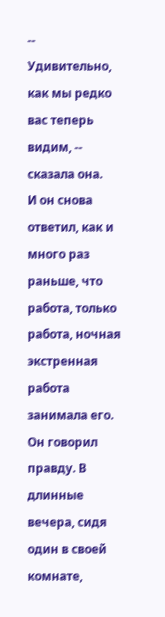-- Удивительно, как мы редко вас теперь видим, -- сказала она.
И он снова ответил, как и много раз раньше, что работа, только работа, ночная экстренная работа занимала его.
Он говорил правду. В длинные вечера, сидя один в своей комнате,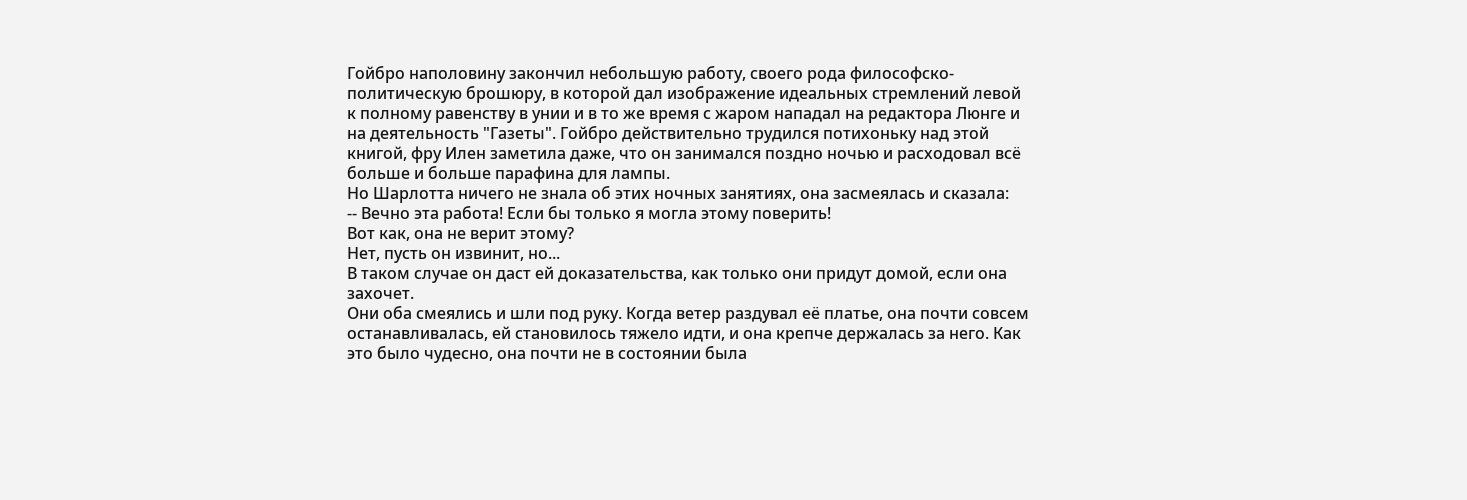Гойбро наполовину закончил небольшую работу, своего рода философско-политическую брошюру, в которой дал изображение идеальных стремлений левой к полному равенству в унии и в то же время с жаром нападал на редактора Люнге и на деятельность "Газеты". Гойбро действительно трудился потихоньку над этой книгой, фру Илен заметила даже, что он занимался поздно ночью и расходовал всё больше и больше парафина для лампы.
Но Шарлотта ничего не знала об этих ночных занятиях, она засмеялась и сказала:
-- Вечно эта работа! Если бы только я могла этому поверить!
Вот как, она не верит этому?
Нет, пусть он извинит, но...
В таком случае он даст ей доказательства, как только они придут домой, если она захочет.
Они оба смеялись и шли под руку. Когда ветер раздувал её платье, она почти совсем останавливалась, ей становилось тяжело идти, и она крепче держалась за него. Как это было чудесно, она почти не в состоянии была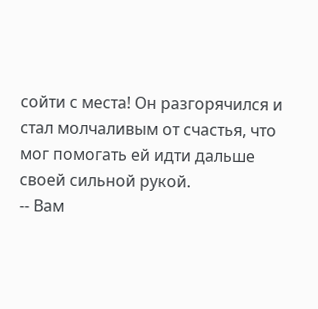сойти с места! Он разгорячился и стал молчаливым от счастья, что мог помогать ей идти дальше своей сильной рукой.
-- Вам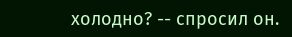холодно? -- спросил он.